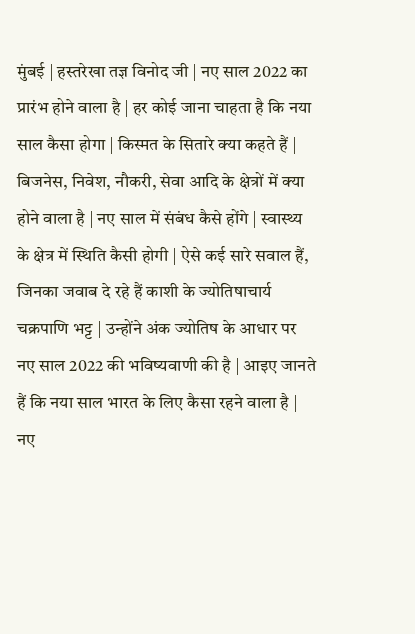मुंबई | हस्तरेखा तज्ञ विनोद जी | नए साल 2022 का प्रारंभ होने वाला है | हर कोई जाना चाहता है कि नया साल कैसा होगा | किस्मत के सितारे क्या कहते हैं | बिजनेस, निवेश, नौकरी, सेवा आदि के क्षेत्रों में क्या होने वाला है | नए साल में संबंध कैसे होंगे | स्वास्थ्य के क्षेत्र में स्थिति कैसी होगी | ऐसे कई सारे सवाल हैं, जिनका जवाब दे रहे हैं काशी के ज्योतिषाचार्य चक्रपाणि भट्ट | उन्होंने अंक ज्योतिष के आधार पर नए साल 2022 की भविष्यवाणी की है | आइए जानते हैं कि नया साल भारत के लिए कैसा रहने वाला है |
नए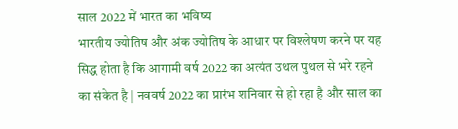साल 2022 में भारत का भविष्य
भारतीय ज्योतिष और अंक ज्योतिष के आधार पर विश्लेषण करने पर यह सिद्ध होता है कि आगामी वर्ष 2022 का अत्यंत उथल पुथल से भरे रहने का संकेत है | नववर्ष 2022 का प्रारंभ शनिवार से हो रहा है और साल का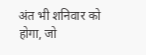अंत भी शनिवार को होगा, जो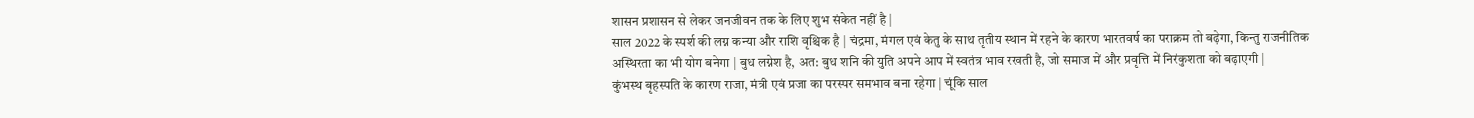शासन प्रशासन से लेकर जनजीवन तक के लिए शुभ संकेत नहीं है |
साल 2022 के स्पर्श की लग्न कन्या और राशि वृश्चिक है | चंद्रमा, मंगल एवं केतु के साथ तृतीय स्थान में रहने के कारण भारतवर्ष का पराक्रम तो बढ़ेगा, किन्तु राजनीतिक अस्थिरता का भी योग बनेगा | बुध लग्नेश है, अत: बुध शनि की युति अपने आप में स्वतंत्र भाव रखती है, जो समाज में और प्रवृत्ति में निरंकुशता को बढ़ाएगी |
कुंभस्थ बृहस्पति के कारण राजा, मंत्री एवं प्रजा का परस्पर समभाव बना रहेगा | चूंकि साल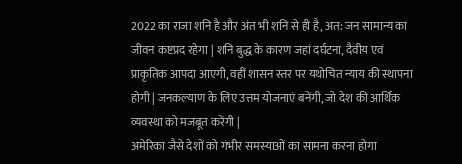2022 का राजा शनि है और अंत भी शनि से ही है, अत: जन सामान्य का जीवन कष्टप्रद रहेगा | शनि बुद्ध के कारण जहां दर्घटना, दैवीय एवं प्राकृतिक आपदा आएगी, वहीं शासन स्तर पर यथोचित न्याय की स्थापना होगी | जनकल्याण के लिए उत्तम योजनाएं बनेंगी, जो देश की आर्थिक व्यवस्था को मजबूत करेंगी |
अमेरिका जैसे देशों को गंभीर समस्याओं का सामना करना होगा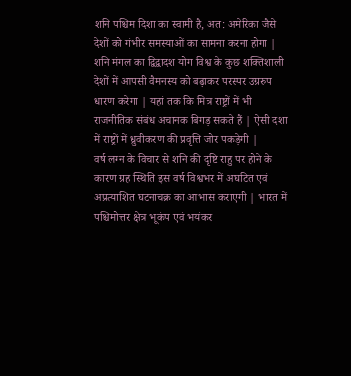शनि पश्चिम दिशा का स्वामी है, अत: अमेरिका जैसे देशों को गंभीर समस्याओं का सामना करना होगा | शनि मंगल का द्विद्वादश योग विश्व के कुछ शक्तिशाली देशों में आपसी वैमनस्य को बढ़ाकर परस्पर उग्ररुप धारण करेगा | यहां तक कि मित्र राष्ट्रों में भी राजनीतिक संबंध अचानक बिगड़ सकते हैं | ऐसी दशा में राष्ट्रों में ध्रुवीकरण की प्रवृत्ति जोर पकड़ेगी |
वर्ष लग्न के विचार से शनि की दृष्टि राहु पर होने के कारण ग्रह स्थिति इस वर्ष विश्वभर में अघटित एवं अप्रत्याशित घटनाचक्र का आभास कराएगी | भारत में पश्चिमोत्तर क्षेत्र भूकंप एवं भयंकर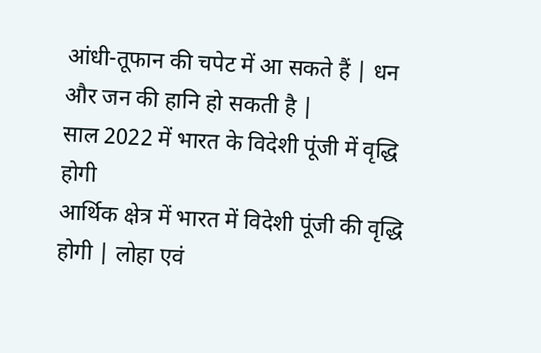आंधी-तूफान की चपेट में आ सकते हैं | धन और जन की हानि हो सकती है |
साल 2022 में भारत के विदेशी पूंजी में वृद्धि होगी
आर्थिक क्षेत्र में भारत में विदेशी पूंजी की वृद्धि होगी | लोहा एवं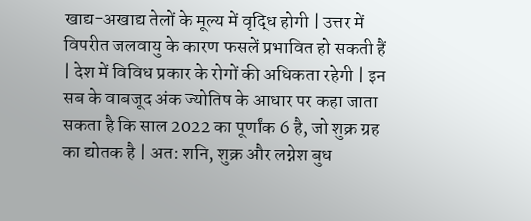खाद्य-अखाद्य तेलों के मूल्य में वृद्धि होगी | उत्तर में विपरीत जलवायु के कारण फसलें प्रभावित हो सकती हैं | देश में विविध प्रकार के रोगों की अधिकता रहेगी | इन सब के वाबजूद अंक ज्योतिष के आधार पर कहा जाता सकता है कि साल 2022 का पूर्णांक 6 है, जो शुक्र ग्रह का द्योतक है | अत: शनि, शुक्र और लग्नेश बुध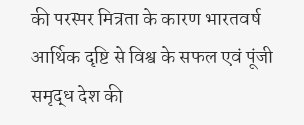की परस्पर मित्रता के कारण भारतवर्ष आर्थिक दृष्टि से विश्व के सफल एवं पूंजी समृद्ध देश की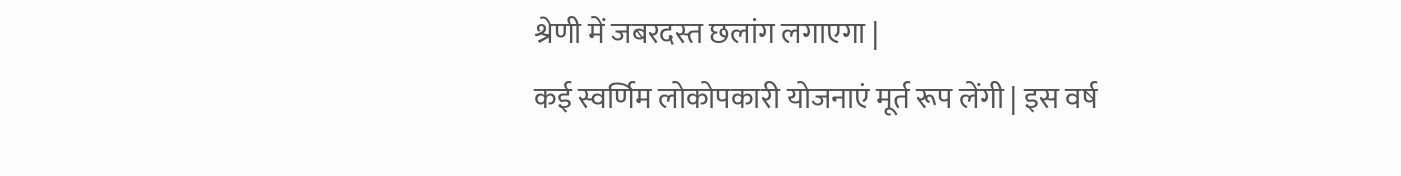श्रेणी में जबरदस्त छलांग लगाएगा |
कई स्वर्णिम लोकोपकारी योजनाएं मूर्त रूप लेंगी | इस वर्ष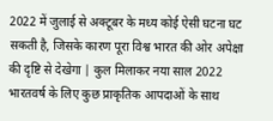2022 में जुलाई से अक्टूबर के मध्य कोई ऐसी घटना घट सकती है, जिसके कारण पूरा विश्व भारत की ओर अपेक्षा की दृष्टि से देखेगा | कुल मिलाकर नया साल 2022 भारतवर्ष के लिए कुछ प्राकृतिक आपदाओं के साथ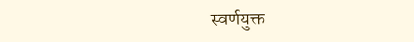स्वर्णयुक्त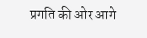प्रगति की ओर आगे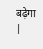बढ़ेगा |